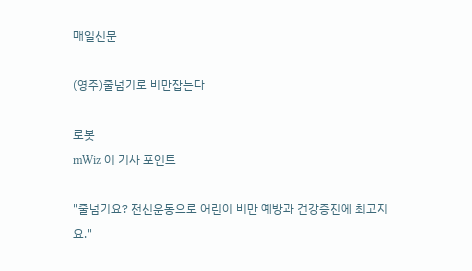매일신문

(영주)줄넘기로 비만잡는다

로봇
mWiz 이 기사 포인트

"줄넘기요? 전신운동으로 어린이 비만 예방과 건강증진에 최고지요."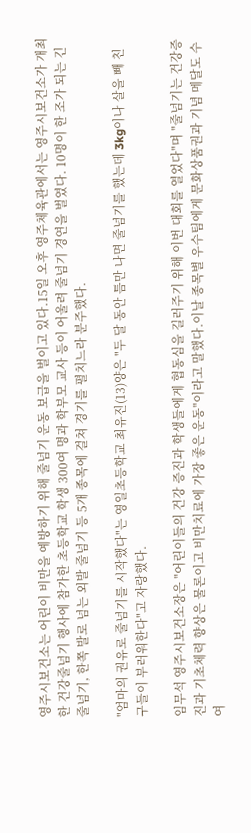영주시보건소는 어린이 비만을 예방하기 위해 줄넘기 운동 보급을 벌이고 있다.15일 오후 영주체육관에서는 영주시보건소가 개최한 건강줄넘기 행사에 참가한 초등학교 학생 300여 명과 학부모 교사 등이 어울려 줄넘기 경연을 벌였다. 10명이 한 조가 되는 긴 줄넘기, 한쪽 발로 넘는 외발 줄넘기 등 5개 종목에 걸쳐 경기를 펼치느라 분주했다.

"엄마의 권유로 줄넘기를 시작했다"는 영일초등학교 최유진(13)양은 "두 달 동안 틈만 나면 줄넘기를 했는데 3kg이나 살을 빼 친구들이 부러워한다"고 자랑했다.

임무석 영주시보건소장은 "어린이들의 건강 증진과 학생들에게 협동심을 길러주기 위해 이번 대회를 열었다"며 "줄넘기는 건강증진과 기초체력 향상은 물론이고 비만치료에 가장 좋은 운동"이라고 말했다.이날 종목별 우수팀에게 문화상품권과 기념 메달도 수여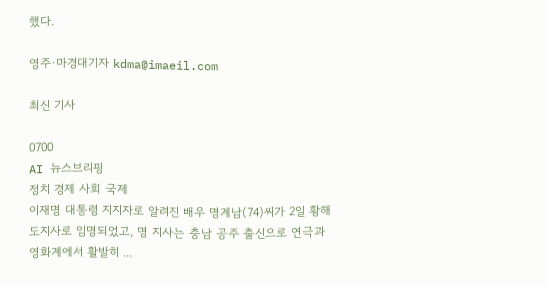했다.

영주·마경대기자 kdma@imaeil.com

최신 기사

0700
AI 뉴스브리핑
정치 경제 사회 국제
이재명 대통령 지지자로 알려진 배우 명계남(74)씨가 2일 황해도지사로 임명되었고, 명 지사는 충남 공주 출신으로 연극과 영화계에서 활발히 ...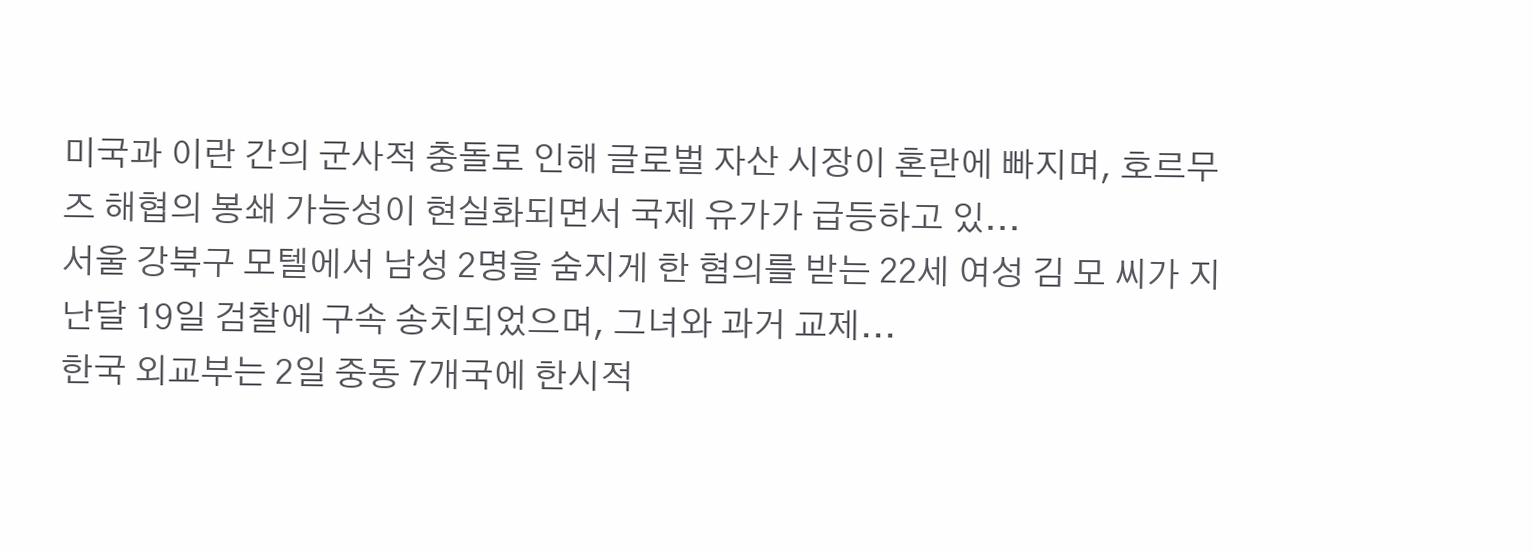미국과 이란 간의 군사적 충돌로 인해 글로벌 자산 시장이 혼란에 빠지며, 호르무즈 해협의 봉쇄 가능성이 현실화되면서 국제 유가가 급등하고 있...
서울 강북구 모텔에서 남성 2명을 숨지게 한 혐의를 받는 22세 여성 김 모 씨가 지난달 19일 검찰에 구속 송치되었으며, 그녀와 과거 교제...
한국 외교부는 2일 중동 7개국에 한시적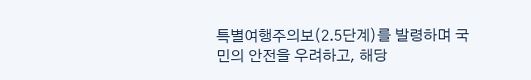특별여행주의보(2.5단계)를 발령하며 국민의 안전을 우려하고, 해당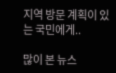지역 방문 계획이 있는 국민에게..

많이 본 뉴스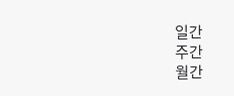일간
주간
월간